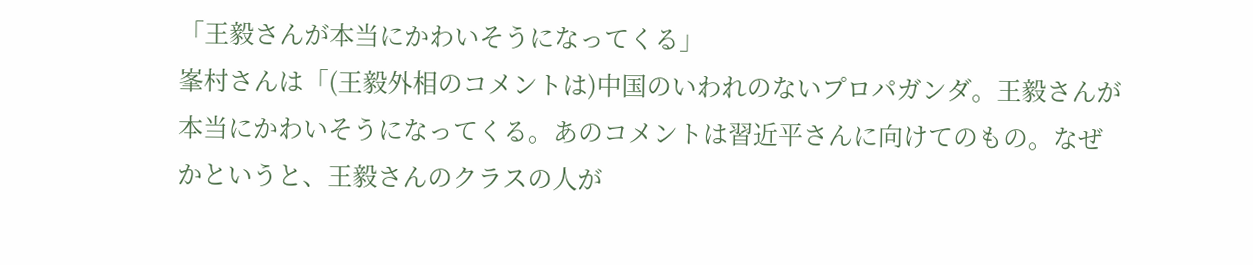「王毅さんが本当にかわいそうになってくる」
峯村さんは「(王毅外相のコメントは)中国のいわれのないプロパガンダ。王毅さんが本当にかわいそうになってくる。あのコメントは習近平さんに向けてのもの。なぜかというと、王毅さんのクラスの人が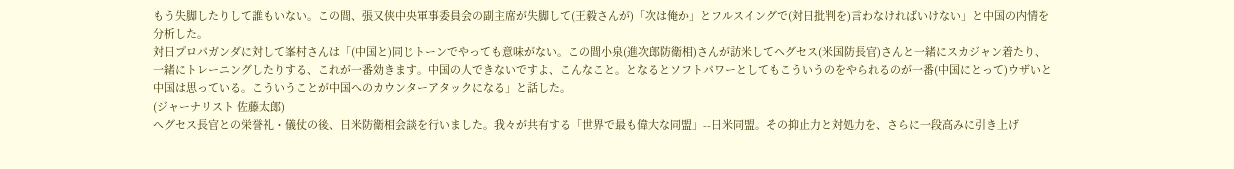もう失脚したりして誰もいない。この間、張又侠中央軍事委員会の副主席が失脚して(王毅さんが)「次は俺か」とフルスイングで(対日批判を)言わなければいけない」と中国の内情を分析した。
対日プロパガンダに対して峯村さんは「(中国と)同じトーンでやっても意味がない。この間小泉(進次郎防衛相)さんが訪米してヘグセス(米国防長官)さんと一緒にスカジャン着たり、一緒にトレーニングしたりする、これが一番効きます。中国の人できないですよ、こんなこと。となるとソフトパワーとしてもこういうのをやられるのが一番(中国にとって)ウザいと中国は思っている。こういうことが中国へのカウンターアタックになる」と話した。
(ジャーナリスト 佐藤太郎)
へグセス長官との栄誉礼・儀仗の後、日米防衛相会談を行いました。我々が共有する「世界で最も偉大な同盟」--日米同盟。その抑止力と対処力を、さらに一段高みに引き上げ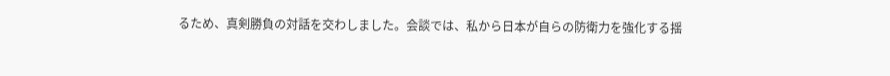るため、真剣勝負の対話を交わしました。会談では、私から日本が自らの防衛力を強化する揺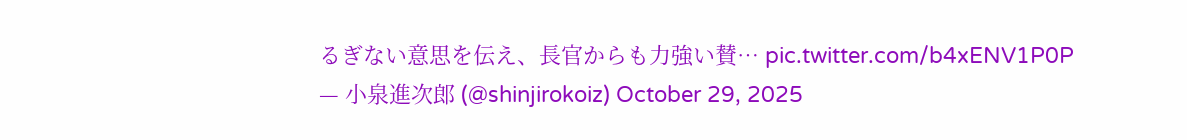るぎない意思を伝え、長官からも力強い賛… pic.twitter.com/b4xENV1P0P
— 小泉進次郎 (@shinjirokoiz) October 29, 2025